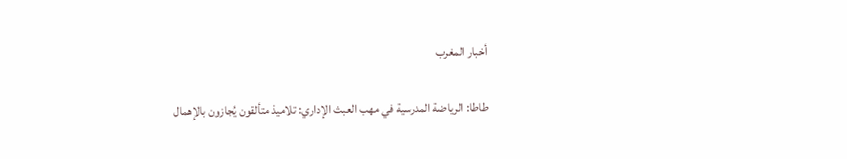أخبار المغرب

طاطا: الرياضة المدرسية في مهب العبث الإداري: تلاميذ متألقون يُجازون بالإهمال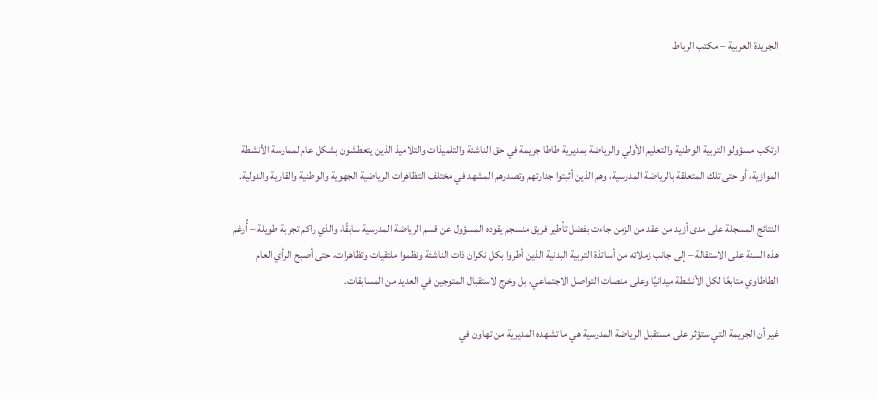الجريدة العربية – مكتب الرباط



ارتكب مسؤولو التربية الوطنية والتعليم الأولي والرياضة بمديرية طاطا جريمة في حق الناشئة والتلميذات والتلاميذ الذين يتعطشون بشكل عام لممارسة الأنشطة الموازية، أو حتى تلك المتعلقة بالرياضة المدرسية، وهم الذين أثبتوا جدارتهم وتصدرهم المشهد في مختلف التظاهرات الرياضية الجهوية والوطنية والقارية والدولية.

النتائج المسجلة على مدى أزيد من عقد من الزمن جاءت بفضل تأطير فريق منسجم يقوده المسؤول عن قسم الرياضة المدرسية سابقًا، والذي راكم تجربة طويلة – أُرغم هذه السنة على الاستقالة – إلى جانب زملائه من أساتذة التربية البدنية الذين أطروا بكل نكران ذات الناشئة ونظموا ملتقيات وتظاهرات، حتى أصبح الرأي العام الطاطاوي متابعًا لكل الأنشطة ميدانيًا وعلى منصات التواصل الاجتماعي، بل وخرج لاستقبال المتوجين في العديد من المسابقات.

غير أن الجريمة التي ستؤثر على مستقبل الرياضة المدرسية هي ما تشهده المديرية من تهاون في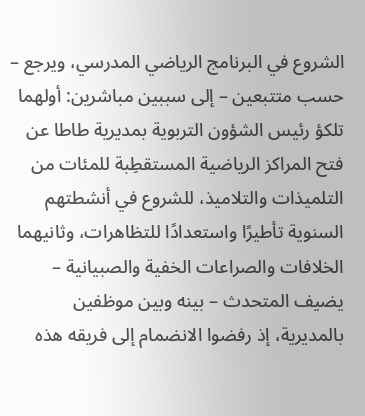الشروع في البرنامج الرياضي المدرسي، ويرجع – حسب متتبعين – إلى سببين مباشرين: أولهما تلكؤ رئيس الشؤون التربوية بمديرية طاطا عن فتح المراكز الرياضية المستقطِبة للمئات من التلميذات والتلاميذ، للشروع في أنشطتهم السنوية تأطيرًا واستعدادًا للتظاهرات، وثانيهما الخلافات والصراعات الخفية والصبيانية – يضيف المتحدث – بينه وبين موظفين بالمديرية، إذ رفضوا الانضمام إلى فريقه هذه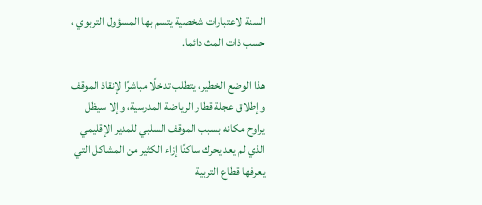السنة لاعتبارات شخصية يتسم بها المسؤول التربوي ، حسب ذات المث دائما.

هذا الوضع الخطير، يتطلب تدخلًا مباشرًا لإنقاذ الموقف وإطلاق عجلة قطار الرياضة المدرسية، وإلا سيظل يراوح مكانه بسبب الموقف السلبي للمدير الإقليمي الذي لم يعد يحرك ساكنًا إزاء الكثير من المشاكل التي يعرفها قطاع التربية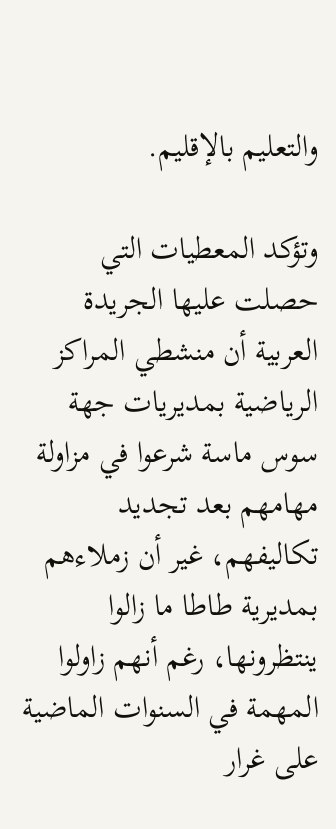والتعليم بالإقليم.

وتؤكد المعطيات التي حصلت عليها الجريدة العربية أن منشطي المراكز الرياضية بمديريات جهة سوس ماسة شرعوا في مزاولة مهامهم بعد تجديد تكاليفهم، غير أن زملاءهم بمديرية طاطا ما زالوا ينتظرونها، رغم أنهم زاولوا المهمة في السنوات الماضية على غرار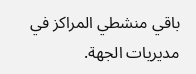باقي منشطي المراكز في مديريات الجهة.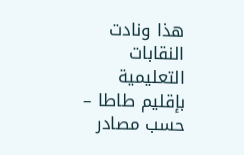هذا ونادت النقابات التعليمية بإقليم طاطا – حسب مصادر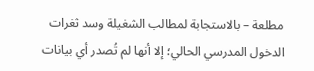مطلعة – بالاستجابة لمطالب الشغيلة وسد ثغرات الدخول المدرسي الحالي؛ إلا أنها لم تُصدر أي بيانات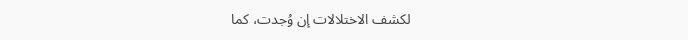لكشف الاختلالات إن وُجدت، كما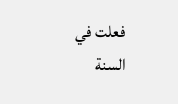فعلت في السنة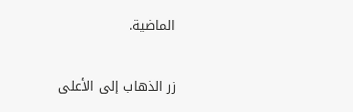الماضية.

زر الذهاب إلى الأعلى